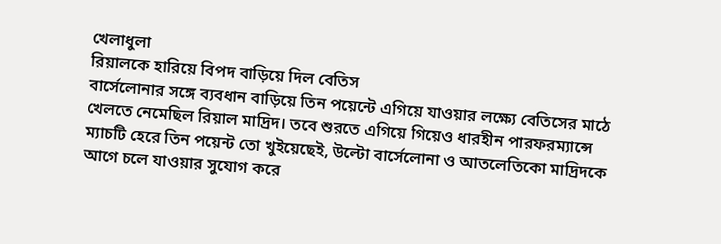খেলাধুলা
রিয়ালকে হারিয়ে বিপদ বাড়িয়ে দিল বেতিস
বার্সেলোনার সঙ্গে ব্যবধান বাড়িয়ে তিন পয়েন্টে এগিয়ে যাওয়ার লক্ষ্যে বেতিসের মাঠে খেলতে নেমেছিল রিয়াল মাদ্রিদ। তবে শুরতে এগিয়ে গিয়েও ধারহীন পারফরম্যান্সে ম্যাচটি হেরে তিন পয়েন্ট তো খুইয়েছেই, উল্টো বার্সেলোনা ও আতলেতিকো মাদ্রিদকে আগে চলে যাওয়ার সুযোগ করে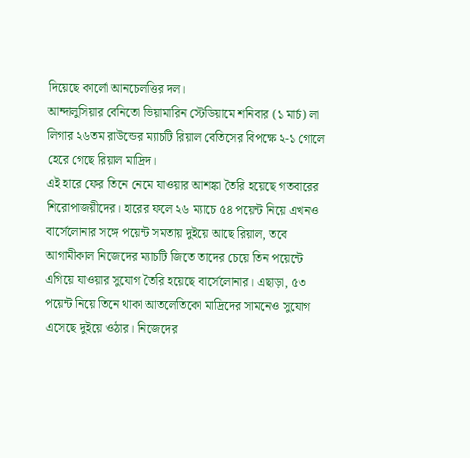দিয়েছে কার্লো আনচেলত্তির দল।
আন্দালুসিয়ার বেনিতো ভিয়ামারিন স্টেডিয়ামে শনিবার (১ মার্চ) লা লিগার ২৬তম রাউন্ডের ম্যাচটি রিয়াল বেতিসের বিপক্ষে ২-১ গোলে হেরে গেছে রিয়াল মাদ্রিদ।
এই হারে ফের তিনে নেমে যাওয়ার আশঙ্কা তৈরি হয়েছে গতবারের শিরোপাজয়ীদের। হারের ফলে ২৬ ম্যাচে ৫৪ পয়েন্ট নিয়ে এখনও বার্সেলোনার সঙ্গে পয়েন্ট সমতায় দুইয়ে আছে রিয়াল, তবে আগামীকাল নিজেদের ম্যাচটি জিতে তাদের চেয়ে তিন পয়েন্টে এগিয়ে যাওয়ার সুযোগ তৈরি হয়েছে বার্সেলোনার। এছাড়া, ৫৩ পয়েন্ট নিয়ে তিনে থাকা আতলেতিকো মাদ্রিদের সামনেও সুযোগ এসেছে দুইয়ে ওঠার। নিজেদের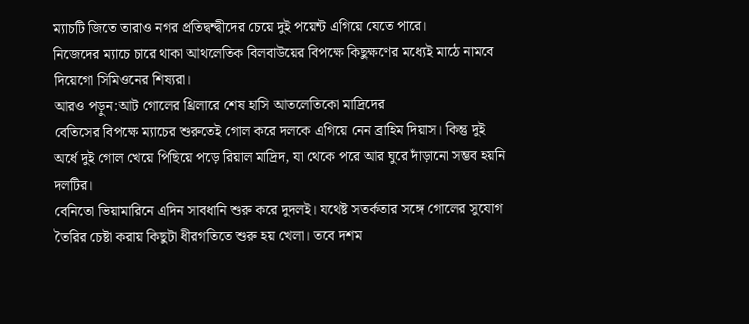ম্যাচটি জিতে তারাও নগর প্রতিদ্বন্দ্বীদের চেয়ে দুই পয়েন্ট এগিয়ে যেতে পারে।
নিজেদের ম্যাচে চারে থাকা আথলেতিক বিলবাউয়ের বিপক্ষে কিছুক্ষণের মধ্যেই মাঠে নামবে দিয়েগো সিমিওনের শিষ্যরা।
আরও পড়ুন:আট গোলের থ্রিলারে শেষ হাসি আতলেতিকো মাদ্রিদের
বেতিসের বিপক্ষে ম্যাচের শুরুতেই গোল করে দলকে এগিয়ে নেন ব্রাহিম দিয়াস। কিন্তু দুই অর্ধে দুই গোল খেয়ে পিছিয়ে পড়ে রিয়াল মাদ্রিদ, যা থেকে পরে আর ঘুরে দাঁড়ানো সম্ভব হয়নি দলটির।
বেনিতো ভিয়ামারিনে এদিন সাবধানি শুরু করে দুদলই। যথেষ্ট সতর্কতার সঙ্গে গোলের সুযোগ তৈরির চেষ্টা করায় কিছুটা ধীরগতিতে শুরু হয় খেলা। তবে দশম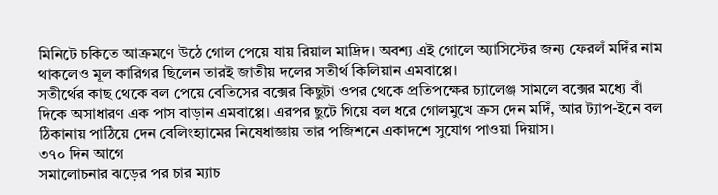মিনিটে চকিতে আক্রমণে উঠে গোল পেয়ে যায় রিয়াল মাদ্রিদ। অবশ্য এই গোলে অ্যাসিস্টের জন্য ফেরলঁ মদিঁর নাম থাকলেও মূল কারিগর ছিলেন তারই জাতীয় দলের সতীর্থ কিলিয়ান এমবাপ্পে।
সতীর্থের কাছ থেকে বল পেয়ে বেতিসের বক্সের কিছুটা ওপর থেকে প্রতিপক্ষের চ্যালেঞ্জ সামলে বক্সের মধ্যে বাঁ দিকে অসাধারণ এক পাস বাড়ান এমবাপ্পে। এরপর ছুটে গিয়ে বল ধরে গোলমুখে ক্রস দেন মদিঁ, আর ট্যাপ-ইনে বল ঠিকানায় পাঠিয়ে দেন বেলিংহ্যামের নিষেধাজ্ঞায় তার পজিশনে একাদশে সুযোগ পাওয়া দিয়াস।
৩৭০ দিন আগে
সমালোচনার ঝড়ের পর চার ম্যাচ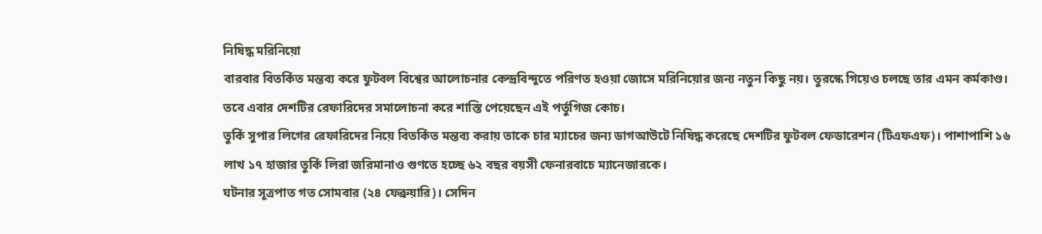নিষিদ্ধ মরিনিয়ো
বারবার বিতর্কিত মন্তব্য করে ফুটবল বিশ্বের আলোচনার কেন্দ্রবিন্দুতে পরিণত হওয়া জোসে মরিনিয়োর জন্য নতুন কিছু নয়। তুরস্কে গিয়েও চলছে তার এমন কর্মকাণ্ড। তবে এবার দেশটির রেফারিদের সমালোচনা করে শাস্তি পেয়েছেন এই পর্তুগিজ কোচ।
তুর্কি সুপার লিগের রেফারিদের নিয়ে বিতর্কিত মন্তব্য করায় তাকে চার ম্যাচের জন্য ডাগআউটে নিষিদ্ধ করেছে দেশটির ফুটবল ফেডারেশন (টিএফএফ)। পাশাপাশি ১৬ লাখ ১৭ হাজার তুর্কি লিরা জরিমানাও গুণতে হচ্ছে ৬২ বছর বয়সী ফেনারবাচে ম্যানেজারকে।
ঘটনার সূত্রপাত গত সোমবার (২৪ ফেব্রুয়ারি)। সেদিন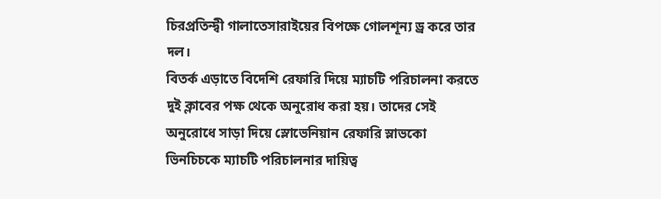চিরপ্রতিন্দ্বী গালাতেসারাইয়ের বিপক্ষে গোলশূন্য ড্র করে তার দল।
বিতর্ক এড়াতে বিদেশি রেফারি দিয়ে ম্যাচটি পরিচালনা করতে দুই ক্লাবের পক্ষ থেকে অনুরোধ করা হয়। তাদের সেই অনুরোধে সাড়া দিয়ে স্লোভেনিয়ান রেফারি স্লাভকো ভিনচিচকে ম্যাচটি পরিচালনার দায়িত্ব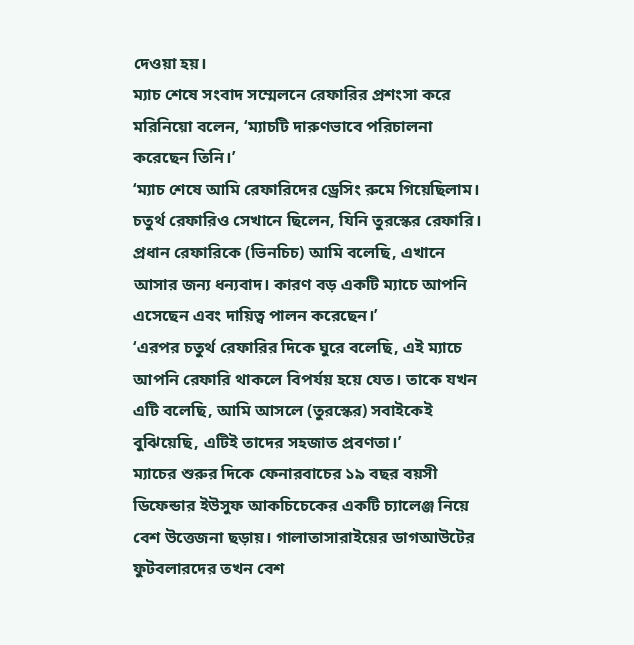দেওয়া হয়।
ম্যাচ শেষে সংবাদ সম্মেলনে রেফারির প্রশংসা করে মরিনিয়ো বলেন, ‘ম্যাচটি দারুণভাবে পরিচালনা করেছেন তিনি।’
‘ম্যাচ শেষে আমি রেফারিদের ড্রেসিং রুমে গিয়েছিলাম। চতুর্থ রেফারিও সেখানে ছিলেন, যিনি তুরস্কের রেফারি। প্রধান রেফারিকে (ভিনচিচ) আমি বলেছি, এখানে আসার জন্য ধন্যবাদ। কারণ বড় একটি ম্যাচে আপনি এসেছেন এবং দায়িত্ব পালন করেছেন।’
‘এরপর চতুর্থ রেফারির দিকে ঘুরে বলেছি, এই ম্যাচে আপনি রেফারি থাকলে বিপর্যয় হয়ে যেত। তাকে যখন এটি বলেছি, আমি আসলে (তুরস্কের) সবাইকেই বুঝিয়েছি, এটিই তাদের সহজাত প্রবণতা।’
ম্যাচের শুরুর দিকে ফেনারবাচের ১৯ বছর বয়সী ডিফেন্ডার ইউসুফ আকচিচেকের একটি চ্যালেঞ্জ নিয়ে বেশ উত্তেজনা ছড়ায়। গালাতাসারাইয়ের ডাগআউটের ফুটবলারদের তখন বেশ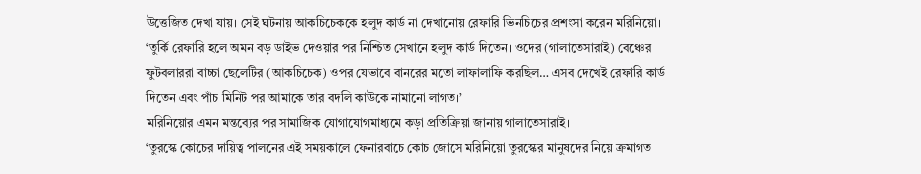উত্তেজিত দেখা যায়। সেই ঘটনায় আকচিচেককে হলুদ কার্ড না দেখানোয় রেফারি ভিনচিচের প্রশংসা করেন মরিনিয়ো।
‘তুর্কি রেফারি হলে অমন বড় ডাইভ দেওয়ার পর নিশ্চিত সেখানে হলুদ কার্ড দিতেন। ওদের (গালাতেসারাই) বেঞ্চের ফুটবলাররা বাচ্চা ছেলেটির (আকচিচেক) ওপর যেভাবে বানরের মতো লাফালাফি করছিল… এসব দেখেই রেফারি কার্ড দিতেন এবং পাঁচ মিনিট পর আমাকে তার বদলি কাউকে নামানো লাগত।’
মরিনিয়োর এমন মন্তব্যের পর সামাজিক যোগাযোগমাধ্যমে কড়া প্রতিক্রিয়া জানায় গালাতেসারাই।
‘তুরস্কে কোচের দায়িত্ব পালনের এই সময়কালে ফেনারবাচে কোচ জোসে মরিনিয়ো তুরস্কের মানুষদের নিয়ে ক্রমাগত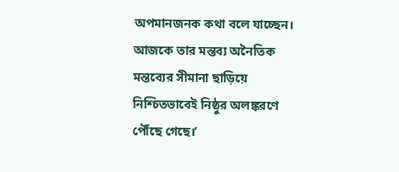অপমানজনক কথা বলে যাচ্ছেন। আজকে তার মন্তব্য অনৈতিক মন্তব্যের সীমানা ছাড়িয়ে নিশ্চিতভাবেই নিষ্ঠুর অলঙ্করণে পৌঁছে গেছে।’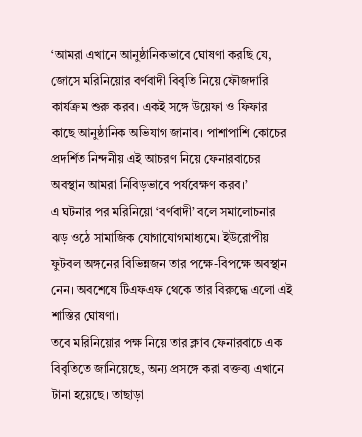‘আমরা এখানে আনুষ্ঠানিকভাবে ঘোষণা করছি যে, জোসে মরিনিয়োর বর্ণবাদী বিবৃতি নিয়ে ফৌজদারি কার্যক্রম শুরু করব। একই সঙ্গে উয়েফা ও ফিফার কাছে আনুষ্ঠানিক অভিযাগ জানাব। পাশাপাশি কোচের প্রদর্শিত নিন্দনীয় এই আচরণ নিয়ে ফেনারবাচের অবস্থান আমরা নিবিড়ভাবে পর্যবেক্ষণ করব।’
এ ঘটনার পর মরিনিয়ো ‘বর্ণবাদী’ বলে সমালোচনার ঝড় ওঠে সামাজিক যোগাযোগমাধ্যমে। ইউরোপীয় ফুটবল অঙ্গনের বিভিন্নজন তার পক্ষে-বিপক্ষে অবস্থান নেন। অবশেষে টিএফএফ থেকে তার বিরুদ্ধে এলো এই শাস্তির ঘোষণা।
তবে মরিনিয়োর পক্ষ নিয়ে তার ক্লাব ফেনারবাচে এক বিবৃতিতে জানিয়েছে, অন্য প্রসঙ্গে করা বক্তব্য এখানে টানা হয়েছে। তাছাড়া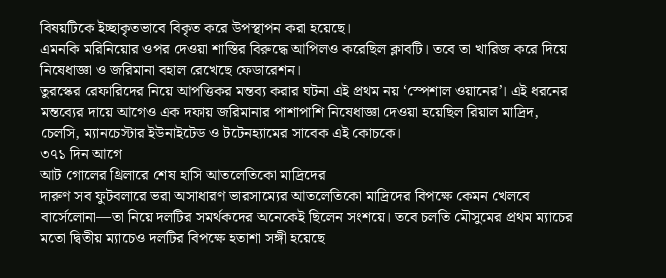বিষয়টিকে ইচ্ছাকৃতভাবে বিকৃত করে উপস্থাপন করা হয়েছে।
এমনকি মরিনিয়োর ওপর দেওয়া শাস্তির বিরুদ্ধে আপিলও করেছিল ক্লাবটি। তবে তা খারিজ করে দিয়ে নিষেধাজ্ঞা ও জরিমানা বহাল রেখেছে ফেডারেশন।
তুরস্কের রেফারিদের নিয়ে আপত্তিকর মন্তব্য করার ঘটনা এই প্রথম নয় ‘স্পেশাল ওয়ানের’। এই ধরনের মন্তব্যের দায়ে আগেও এক দফায় জরিমানার পাশাপাশি নিষেধাজ্ঞা দেওয়া হয়েছিল রিয়াল মাদ্রিদ, চেলসি, ম্যানচেস্টার ইউনাইটেড ও টটেনহ্যামের সাবেক এই কোচকে।
৩৭১ দিন আগে
আট গোলের থ্রিলারে শেষ হাসি আতলেতিকো মাদ্রিদের
দারুণ সব ফুটবলারে ভরা অসাধারণ ভারসাম্যের আতলেতিকো মাদ্রিদের বিপক্ষে কেমন খেলবে বার্সেলোনা—তা নিয়ে দলটির সমর্থকদের অনেকেই ছিলেন সংশয়ে। তবে চলতি মৌসুমের প্রথম ম্যাচের মতো দ্বিতীয় ম্যাচেও দলটির বিপক্ষে হতাশা সঙ্গী হয়েছে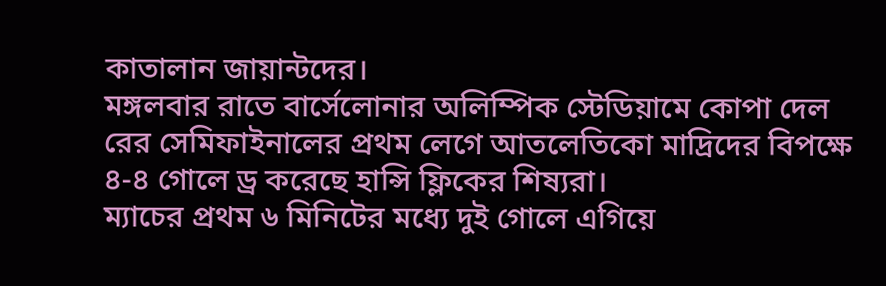কাতালান জায়ান্টদের।
মঙ্গলবার রাতে বার্সেলোনার অলিম্পিক স্টেডিয়ামে কোপা দেল রের সেমিফাইনালের প্রথম লেগে আতলেতিকো মাদ্রিদের বিপক্ষে ৪-৪ গোলে ড্র করেছে হান্সি ফ্লিকের শিষ্যরা।
ম্যাচের প্রথম ৬ মিনিটের মধ্যে দুই গোলে এগিয়ে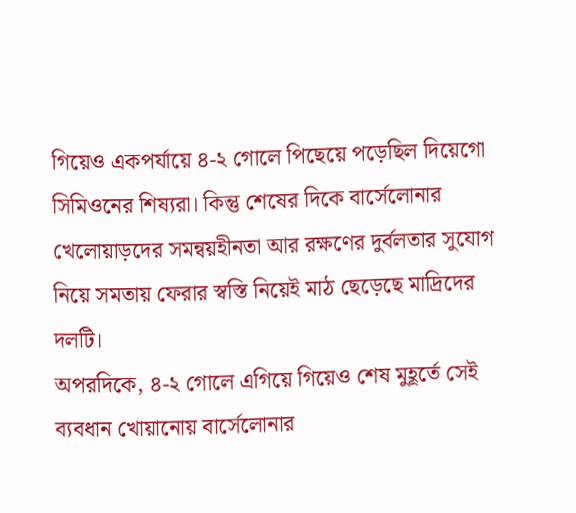গিয়েও একপর্যায়ে ৪-২ গোলে পিছেয়ে পড়েছিল দিয়েগো সিমিওনের শিষ্যরা। কিন্তু শেষের দিকে বার্সেলোনার খেলোয়াড়দের সমন্বয়হীনতা আর রক্ষণের দুর্বলতার সুযোগ নিয়ে সমতায় ফেরার স্বস্তি নিয়েই মাঠ ছেড়েছে মাদ্রিদের দলটি।
অপরদিকে, ৪-২ গোলে এগিয়ে গিয়েও শেষ মুহূর্তে সেই ব্যবধান খোয়ানোয় বার্সেলোনার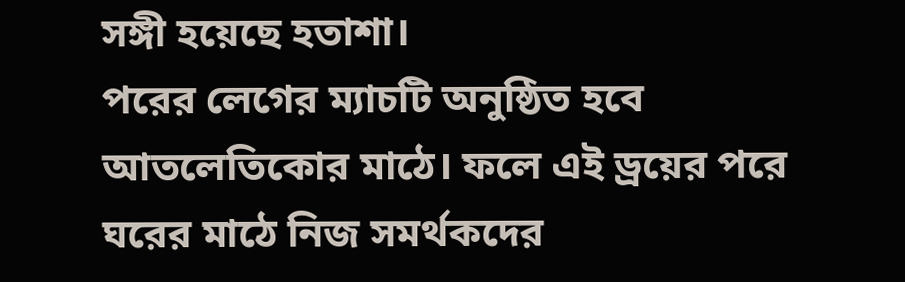সঙ্গী হয়েছে হতাশা।
পরের লেগের ম্যাচটি অনুষ্ঠিত হবে আতলেতিকোর মাঠে। ফলে এই ড্রয়ের পরে ঘরের মাঠে নিজ সমর্থকদের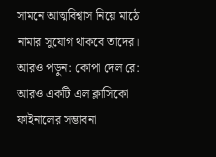সামনে আত্মবিশ্বাস নিয়ে মাঠে নামার সুযোগ থাকবে তাদের।
আরও পড়ুন: কোপা দেল রে: আরও একটি এল ক্লাসিকো ফাইনালের সম্ভাবনা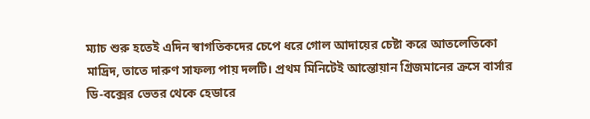ম্যাচ শুরু হতেই এদিন স্বাগতিকদের চেপে ধরে গোল আদায়ের চেষ্টা করে আতলেতিকো মাদ্রিদ, তাতে দারুণ সাফল্য পায় দলটি। প্রথম মিনিটেই আন্তোয়ান গ্রিজমানের ক্রসে বার্সার ডি-বক্সের ভেতর থেকে হেডারে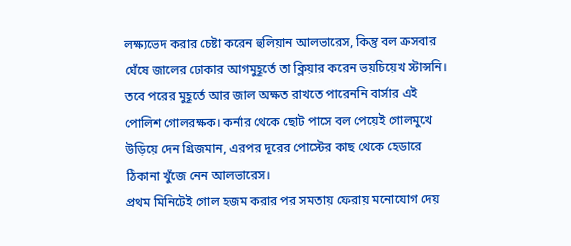লক্ষ্যভেদ করার চেষ্টা করেন হুলিয়ান আলভারেস, কিন্তু বল ক্রসবার ঘেঁষে জালের ঢোকার আগমুহূর্তে তা ক্লিয়ার করেন ভয়চিয়েখ স্টান্সনি।
তবে পরের মুহূর্তে আর জাল অক্ষত রাখতে পারেননি বার্সার এই পোলিশ গোলরক্ষক। কর্নার থেকে ছোট পাসে বল পেয়েই গোলমুখে উড়িয়ে দেন গ্রিজমান, এরপর দূরের পোস্টের কাছ থেকে হেডারে ঠিকানা খুঁজে নেন আলভারেস।
প্রথম মিনিটেই গোল হজম করার পর সমতায় ফেরায় মনোযোগ দেয়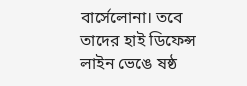বার্সেলোনা। তবে তাদের হাই ডিফেন্স লাইন ভেঙে ষষ্ঠ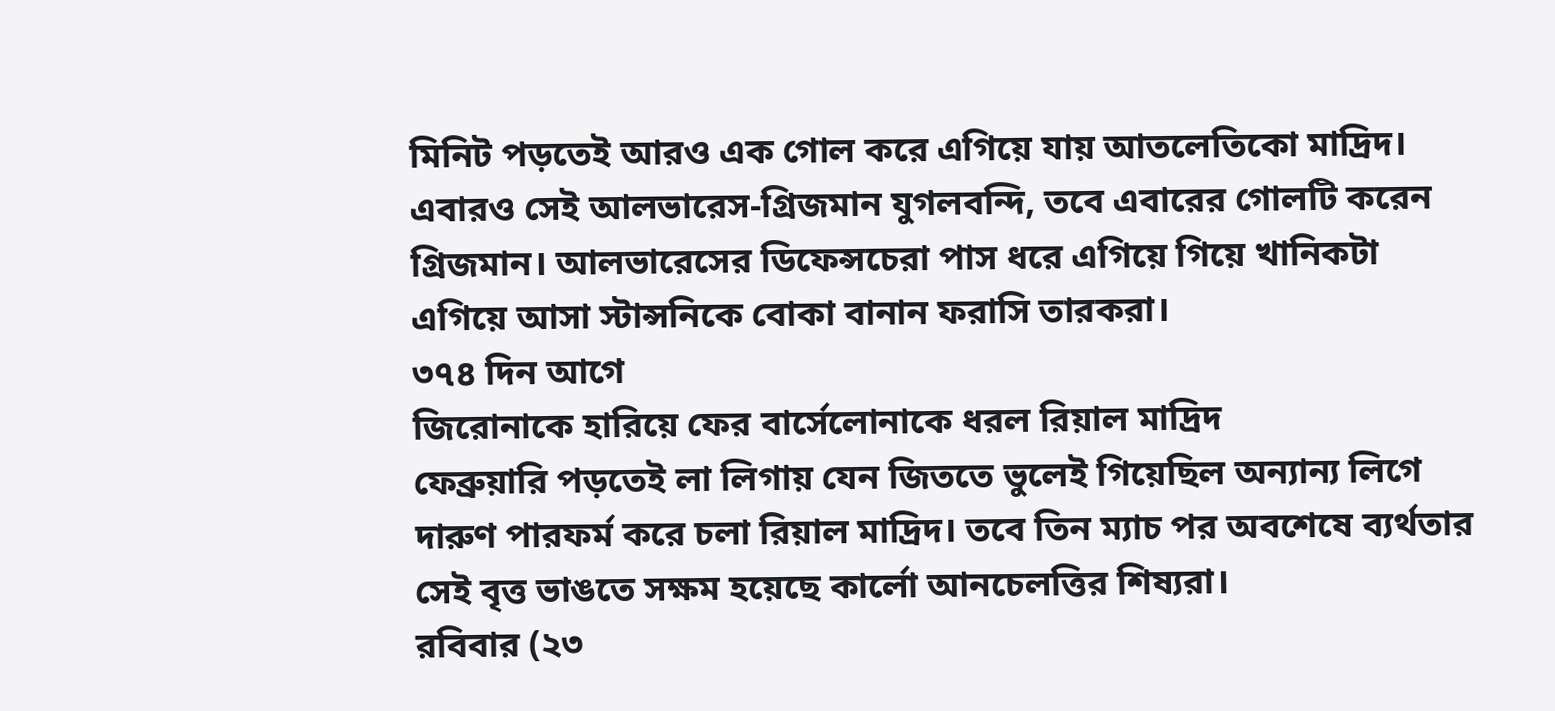মিনিট পড়তেই আরও এক গোল করে এগিয়ে যায় আতলেতিকো মাদ্রিদ।
এবারও সেই আলভারেস-গ্রিজমান যুগলবন্দি, তবে এবারের গোলটি করেন গ্রিজমান। আলভারেসের ডিফেন্সচেরা পাস ধরে এগিয়ে গিয়ে খানিকটা এগিয়ে আসা স্টান্সনিকে বোকা বানান ফরাসি তারকরা।
৩৭৪ দিন আগে
জিরোনাকে হারিয়ে ফের বার্সেলোনাকে ধরল রিয়াল মাদ্রিদ
ফেব্রুয়ারি পড়তেই লা লিগায় যেন জিততে ভুলেই গিয়েছিল অন্যান্য লিগে দারুণ পারফর্ম করে চলা রিয়াল মাদ্রিদ। তবে তিন ম্যাচ পর অবশেষে ব্যর্থতার সেই বৃত্ত ভাঙতে সক্ষম হয়েছে কার্লো আনচেলত্তির শিষ্যরা।
রবিবার (২৩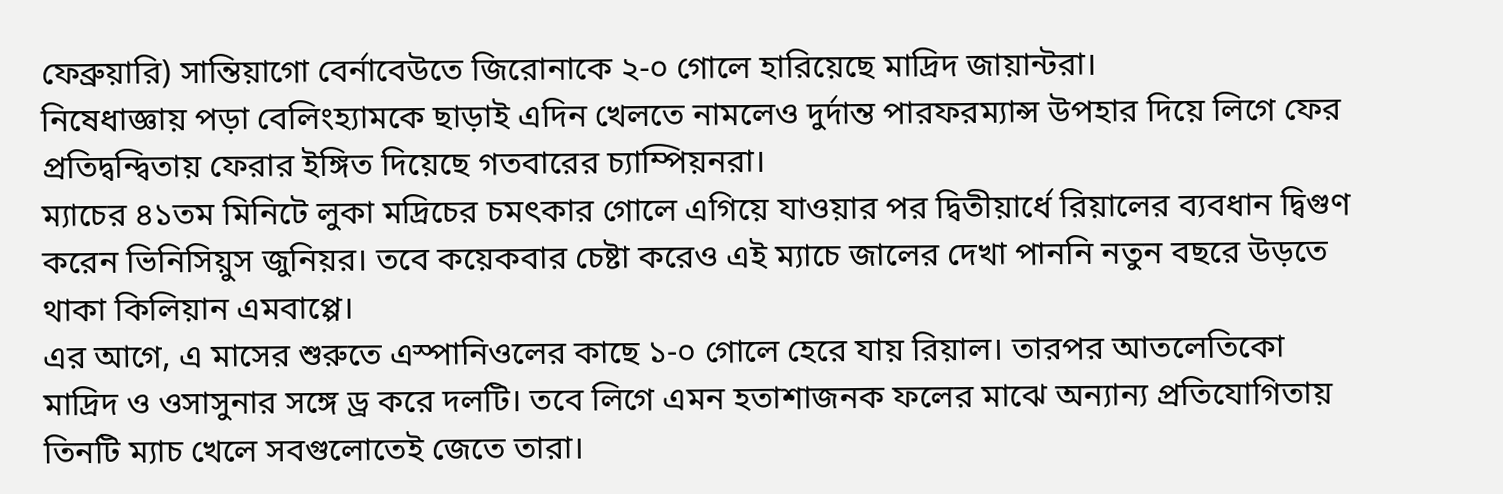ফেব্রুয়ারি) সান্তিয়াগো বের্নাবেউতে জিরোনাকে ২-০ গোলে হারিয়েছে মাদ্রিদ জায়ান্টরা।
নিষেধাজ্ঞায় পড়া বেলিংহ্যামকে ছাড়াই এদিন খেলতে নামলেও দুর্দান্ত পারফরম্যান্স উপহার দিয়ে লিগে ফের প্রতিদ্বন্দ্বিতায় ফেরার ইঙ্গিত দিয়েছে গতবারের চ্যাম্পিয়নরা।
ম্যাচের ৪১তম মিনিটে লুকা মদ্রিচের চমৎকার গোলে এগিয়ে যাওয়ার পর দ্বিতীয়ার্ধে রিয়ালের ব্যবধান দ্বিগুণ করেন ভিনিসিয়ুস জুনিয়র। তবে কয়েকবার চেষ্টা করেও এই ম্যাচে জালের দেখা পাননি নতুন বছরে উড়তে থাকা কিলিয়ান এমবাপ্পে।
এর আগে, এ মাসের শুরুতে এস্পানিওলের কাছে ১-০ গোলে হেরে যায় রিয়াল। তারপর আতলেতিকো মাদ্রিদ ও ওসাসুনার সঙ্গে ড্র করে দলটি। তবে লিগে এমন হতাশাজনক ফলের মাঝে অন্যান্য প্রতিযোগিতায় তিনটি ম্যাচ খেলে সবগুলোতেই জেতে তারা।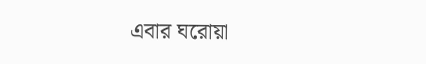এবার ঘরোয়া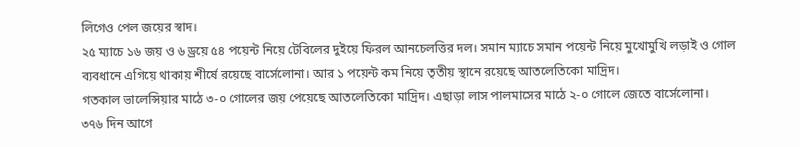লিগেও পেল জয়ের স্বাদ।
২৫ ম্যাচে ১৬ জয় ও ৬ ড্রয়ে ৫৪ পয়েন্ট নিয়ে টেবিলের দুইয়ে ফিরল আনচেলত্তির দল। সমান ম্যাচে সমান পয়েন্ট নিয়ে মুখোমুখি লড়াই ও গোল ব্যবধানে এগিয়ে থাকায় শীর্ষে রয়েছে বার্সেলোনা। আর ১ পয়েন্ট কম নিয়ে তৃতীয় স্থানে রয়েছে আতলেতিকো মাদ্রিদ।
গতকাল ভালেন্সিয়ার মাঠে ৩-০ গোলের জয় পেয়েছে আতলেতিকো মাদ্রিদ। এছাড়া লাস পালমাসের মাঠে ২-০ গোলে জেতে বার্সেলোনা।
৩৭৬ দিন আগে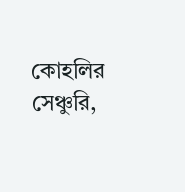কোহলির সেঞ্চুরি,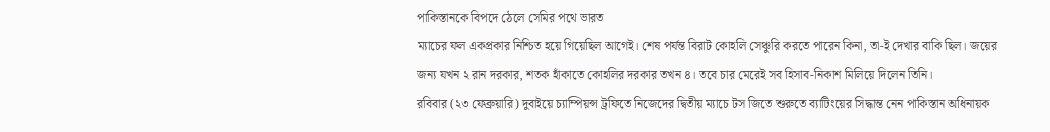পাকিস্তানকে বিপদে ঠেলে সেমির পথে ভারত
ম্যাচের ফল একপ্রকার নিশ্চিত হয়ে গিয়েছিল আগেই। শেষ পর্যন্ত বিরাট কোহলি সেঞ্চুরি করতে পারেন কিনা, তা-ই দেখার বাকি ছিল। জয়ের জন্য যখন ২ রান দরকার, শতক হাঁকাতে কোহলির দরকার তখন ৪। তবে চার মেরেই সব হিসাব-নিকাশ মিলিয়ে দিলেন তিনি।
রবিবার (২৩ ফেব্রুয়ারি) দুবাইয়ে চ্যাম্পিয়ন্স ট্রফিতে নিজেদের দ্বিতীয় ম্যাচে টস জিতে শুরুতে ব্যাটিংয়ের সিদ্ধান্ত নেন পাকিস্তান অধিনায়ক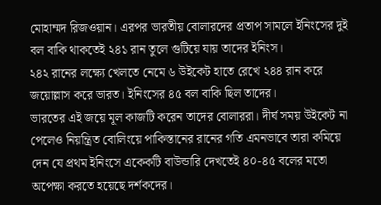মোহাম্মদ রিজওয়ান। এরপর ভারতীয় বোলারদের প্রতাপ সামলে ইনিংসের দুই বল বাকি থাকতেই ২৪১ রান তুলে গুটিয়ে যায় তাদের ইনিংস।
২৪২ রানের লক্ষ্যে খেলতে নেমে ৬ উইকেট হাতে রেখে ২৪৪ রান করে জয়োল্লাস করে ভারত। ইনিংসের ৪৫ বল বাকি ছিল তাদের।
ভারতের এই জয়ে মূল কাজটি করেন তাদের বোলাররা। দীর্ঘ সময় উইকেট না পেলেও নিয়ন্ত্রিত বোলিংয়ে পাকিস্তানের রানের গতি এমনভাবে তারা কমিয়ে দেন যে প্রথম ইনিংসে একেকটি বাউন্ডারি দেখতেই ৪০-৪৫ বলের মতো অপেক্ষা করতে হয়েছে দর্শকদের।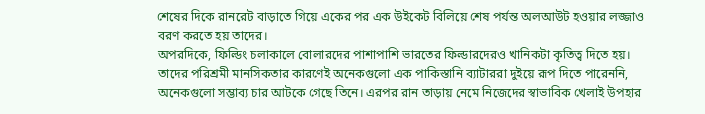শেষের দিকে রানরেট বাড়াতে গিয়ে একের পর এক উইকেট বিলিয়ে শেষ পর্যন্ত অলআউট হওয়ার লজ্জাও বরণ করতে হয় তাদের।
অপরদিকে, ফিল্ডিং চলাকালে বোলারদের পাশাপাশি ভারতের ফিল্ডারদেরও খানিকটা কৃতিত্ব দিতে হয়। তাদের পরিশ্রমী মানসিকতার কারণেই অনেকগুলো এক পাকিস্তানি ব্যাটাররা দুইয়ে রূপ দিতে পারেননি, অনেকগুলো সম্ভাব্য চার আটকে গেছে তিনে। এরপর রান তাড়ায় নেমে নিজেদের স্বাভাবিক খেলাই উপহার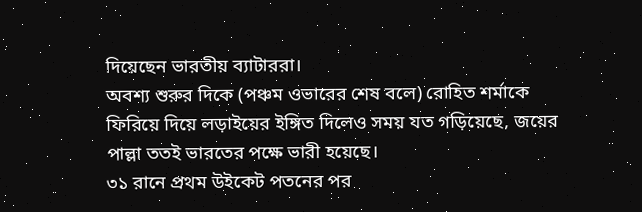দিয়েছেন ভারতীয় ব্যাটাররা।
অবশ্য শুরুর দিকে (পঞ্চম ওভারের শেষ বলে) রোহিত শর্মাকে ফিরিয়ে দিয়ে লড়াইয়ের ইঙ্গিত দিলেও সময় যত গড়িয়েছে, জয়ের পাল্লা ততই ভারতের পক্ষে ভারী হয়েছে।
৩১ রানে প্রথম উইকেট পতনের পর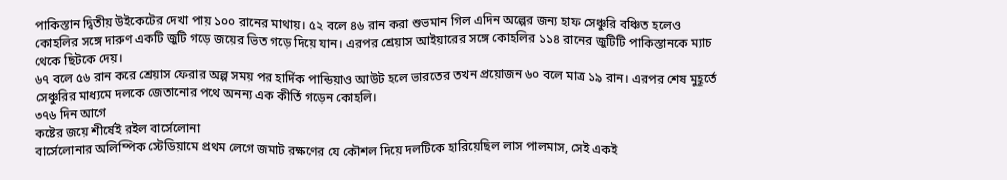পাকিস্তান দ্বিতীয় উইকেটের দেখা পায় ১০০ রানের মাথায়। ৫২ বলে ৪৬ রান করা শুভমান গিল এদিন অল্পের জন্য হাফ সেঞ্চুরি বঞ্চিত হলেও কোহলির সঙ্গে দারুণ একটি জুটি গড়ে জয়ের ভিত গড়ে দিয়ে যান। এরপর শ্রেয়াস আইয়ারের সঙ্গে কোহলির ১১৪ রানের জুটিটি পাকিস্তানকে ম্যাচ থেকে ছিটকে দেয়।
৬৭ বলে ৫৬ রান করে শ্রেয়াস ফেরার অল্প সময় পর হার্দিক পান্ডিয়াও আউট হলে ভারতের তখন প্রয়োজন ৬০ বলে মাত্র ১৯ রান। এরপর শেষ মুহূর্তে সেঞ্চুরির মাধ্যমে দলকে জেতানোর পথে অনন্য এক কীর্তি গড়েন কোহলি।
৩৭৬ দিন আগে
কষ্টের জয়ে শীর্ষেই রইল বার্সেলোনা
বার্সেলোনার অলিম্পিক স্টেডিয়ামে প্রথম লেগে জমাট রক্ষণের যে কৌশল দিয়ে দলটিকে হারিয়েছিল লাস পালমাস, সেই একই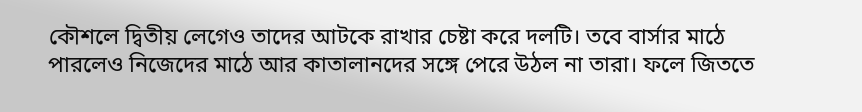কৌশলে দ্বিতীয় লেগেও তাদের আটকে রাখার চেষ্টা করে দলটি। তবে বার্সার মাঠে পারলেও নিজেদের মাঠে আর কাতালানদের সঙ্গে পেরে উঠল না তারা। ফলে জিততে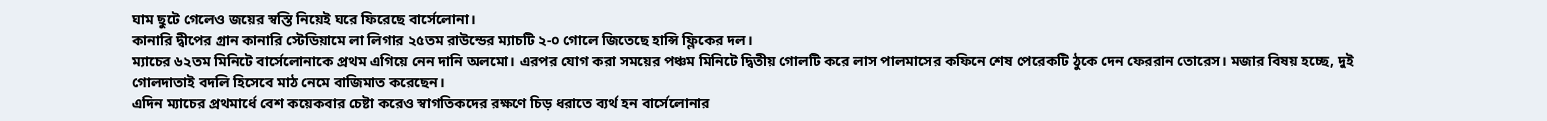ঘাম ছুটে গেলেও জয়ের স্বস্তি নিয়েই ঘরে ফিরেছে বার্সেলোনা।
কানারি দ্বীপের গ্রান কানারি স্টেডিয়ামে লা লিগার ২৫তম রাউন্ডের ম্যাচটি ২-০ গোলে জিতেছে হান্সি ফ্লিকের দল।
ম্যাচের ৬২তম মিনিটে বার্সেলোনাকে প্রথম এগিয়ে নেন দানি অলমো। এরপর যোগ করা সময়ের পঞ্চম মিনিটে দ্বিতীয় গোলটি করে লাস পালমাসের কফিনে শেষ পেরেকটি ঠুকে দেন ফেররান তোরেস। মজার বিষয় হচ্ছে, দুই গোলদাতাই বদলি হিসেবে মাঠ নেমে বাজিমাত করেছেন।
এদিন ম্যাচের প্রথমার্ধে বেশ কয়েকবার চেষ্টা করেও স্বাগতিকদের রক্ষণে চিড় ধরাতে ব্যর্থ হন বার্সেলোনার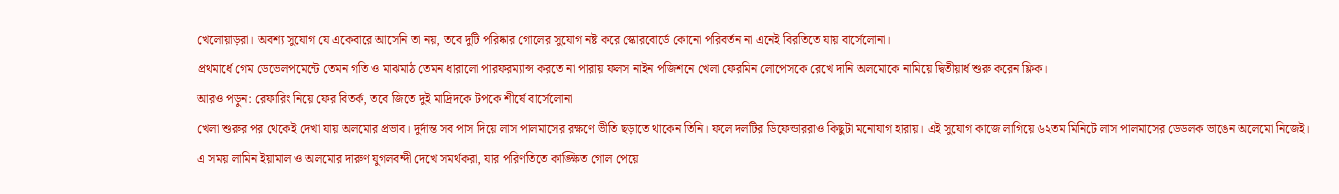খেলোয়াড়রা। অবশ্য সুযোগ যে একেবারে আসেনি তা নয়, তবে দুটি পরিষ্কার গোলের সুযোগ নষ্ট করে স্কোরবোর্ডে কোনো পরিবর্তন না এনেই বিরতিতে যায় বার্সেলোনা।
প্রথমার্ধে গেম ডেভেলপমেন্টে তেমন গতি ও মাঝমাঠ তেমন ধারালো পারফরম্যান্স করতে না পারায় ফলস নাইন পজিশনে খেলা ফেরমিন লোপেসকে রেখে দানি অলমোকে নামিয়ে দ্বিতীয়ার্ধ শুরু করেন ফ্লিক।
আরও পড়ুন: রেফারিং নিয়ে ফের বিতর্ক, তবে জিতে দুই মাদ্রিদকে টপকে শীর্ষে বার্সেলোনা
খেলা শুরুর পর থেকেই দেখা যায় অলমোর প্রভাব। দুর্দান্ত সব পাস দিয়ে লাস পালমাসের রক্ষণে ভীতি ছড়াতে থাকেন তিনি। ফলে দলটির ডিফেন্ডাররাও কিছুটা মনোযাগ হারায়। এই সুযোগ কাজে লাগিয়ে ৬২তম মিনিটে লাস পালমাসের ডেডলক ভাঙেন অলেমো নিজেই।
এ সময় লামিন ইয়ামাল ও অলমোর দারুণ যুগলবন্দী দেখে সমর্থকরা, যার পরিণতিতে কাঙ্ক্ষিত গোল পেয়ে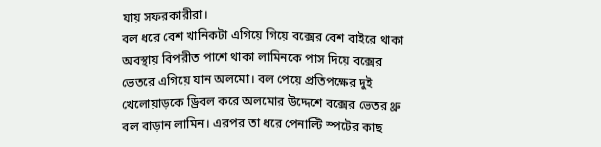যায় সফরকারীরা।
বল ধরে বেশ খানিকটা এগিয়ে গিয়ে বক্সের বেশ বাইরে থাকা অবস্থায় বিপরীত পাশে থাকা লামিনকে পাস দিয়ে বক্সের ভেতরে এগিয়ে যান অলমো। বল পেয়ে প্রতিপক্ষের দুই খেলোয়াড়কে ড্রিবল করে অলমোর উদ্দেশে বক্সের ভেতর থ্রু বল বাড়ান লামিন। এরপর তা ধরে পেনাল্টি স্পটের কাছ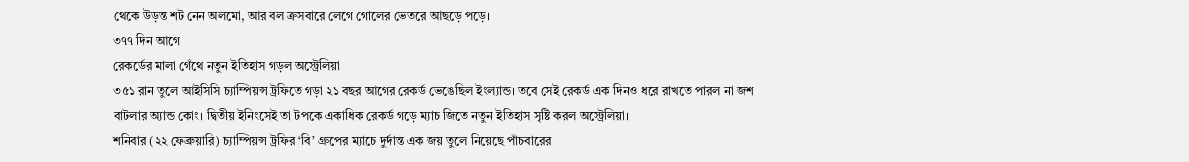থেকে উড়ন্ত শট নেন অলমো, আর বল ক্রসবারে লেগে গোলের ভেতরে আছড়ে পড়ে।
৩৭৭ দিন আগে
রেকর্ডের মালা গেঁথে নতুন ইতিহাস গড়ল অস্ট্রেলিয়া
৩৫১ রান তুলে আইসিসি চ্যাম্পিয়ন্স ট্রফিতে গড়া ২১ বছর আগের রেকর্ড ভেঙেছিল ইংল্যান্ড। তবে সেই রেকর্ড এক দিনও ধরে রাখতে পারল না জশ বাটলার অ্যান্ড কোং। দ্বিতীয় ইনিংসেই তা টপকে একাধিক রেকর্ড গড়ে ম্যাচ জিতে নতুন ইতিহাস সৃষ্টি করল অস্ট্রেলিয়া।
শনিবার (২২ ফেব্রুয়ারি) চ্যাম্পিয়ন্স ট্রফির ‘বি’ গ্রুপের ম্যাচে দুর্দান্ত এক জয় তুলে নিয়েছে পাঁচবারের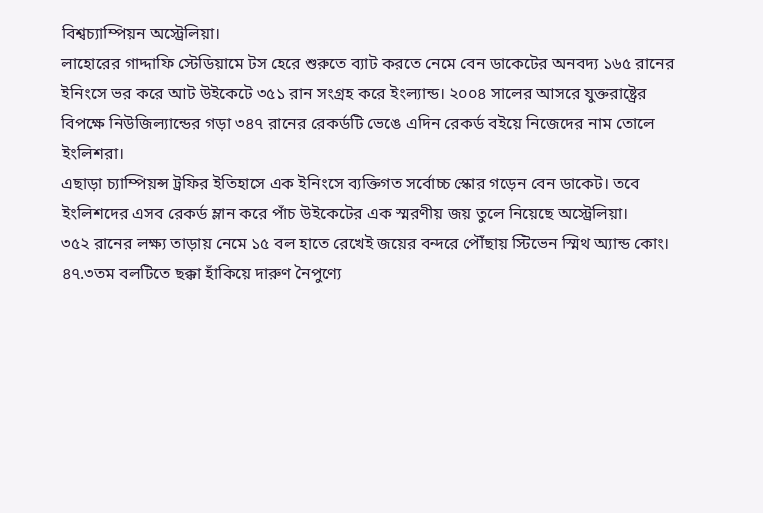বিশ্বচ্যাম্পিয়ন অস্ট্রেলিয়া।
লাহোরের গাদ্দাফি স্টেডিয়ামে টস হেরে শুরুতে ব্যাট করতে নেমে বেন ডাকেটের অনবদ্য ১৬৫ রানের ইনিংসে ভর করে আট উইকেটে ৩৫১ রান সংগ্রহ করে ইংল্যান্ড। ২০০৪ সালের আসরে যুক্তরাষ্ট্রের বিপক্ষে নিউজিল্যান্ডের গড়া ৩৪৭ রানের রেকর্ডটি ভেঙে এদিন রেকর্ড বইয়ে নিজেদের নাম তোলে ইংলিশরা।
এছাড়া চ্যাম্পিয়ন্স ট্রফির ইতিহাসে এক ইনিংসে ব্যক্তিগত সর্বোচ্চ স্কোর গড়েন বেন ডাকেট। তবে ইংলিশদের এসব রেকর্ড ম্লান করে পাঁচ উইকেটের এক স্মরণীয় জয় তুলে নিয়েছে অস্ট্রেলিয়া।
৩৫২ রানের লক্ষ্য তাড়ায় নেমে ১৫ বল হাতে রেখেই জয়ের বন্দরে পৌঁছায় স্টিভেন স্মিথ অ্যান্ড কোং। ৪৭.৩তম বলটিতে ছক্কা হাঁকিয়ে দারুণ নৈপুণ্যে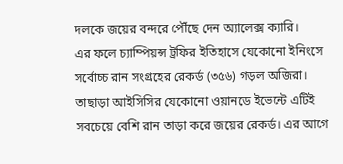দলকে জয়ের বন্দরে পৌঁছে দেন অ্যালেক্স ক্যারি।
এর ফলে চ্যাম্পিয়ন্স ট্রফির ইতিহাসে যেকোনো ইনিংসে সর্বোচ্চ রান সংগ্রহের রেকর্ড (৩৫৬) গড়ল অজিরা। তাছাড়া আইসিসির যেকোনো ওয়ানডে ইভেন্টে এটিই সবচেয়ে বেশি রান তাড়া করে জয়ের রেকর্ড। এর আগে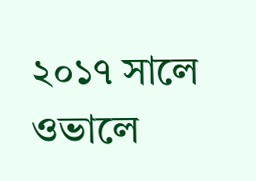২০১৭ সালে ওভালে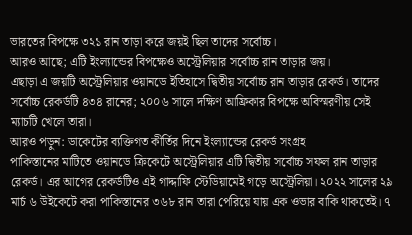ভারতের বিপক্ষে ৩২১ রান তাড়া করে জয়ই ছিল তাদের সর্বোচ্চ।
আরও আছে; এটি ইংল্যান্ডের বিপক্ষেও অস্ট্রেলিয়ার সর্বোচ্চ রান তাড়ার জয়।
এছাড়া এ জয়টি অস্ট্রেলিয়ার ওয়ানডে ইতিহাসে দ্বিতীয় সর্বোচ্চ রান তাড়ার রেকর্ড। তাদের সর্বোচ্চ রেকর্ডটি ৪৩৪ রানের; ২০০৬ সালে দক্ষিণ আফ্রিকার বিপক্ষে অবিস্মরণীয় সেই ম্যাচটি খেলে তারা।
আরও পড়ুন: ডাকেটের ব্যক্তিগত কীর্তির দিনে ইংল্যান্ডের রেকর্ড সংগ্রহ
পাকিস্তানের মাটিতে ওয়ানডে ক্রিকেটে অস্ট্রেলিয়ার এটি দ্বিতীয় সর্বোচ্চ সফল রান তাড়ার রেকর্ড। এর আগের রেকর্ডটিও এই গাদ্দাফি স্টেডিয়ামেই গড়ে অস্ট্রেলিয়া। ২০২২ সালের ২৯ মার্চ ৬ উইকেটে করা পাকিস্তানের ৩৬৮ রান তারা পেরিয়ে যায় এক ওভার বাকি থাকতেই। ৭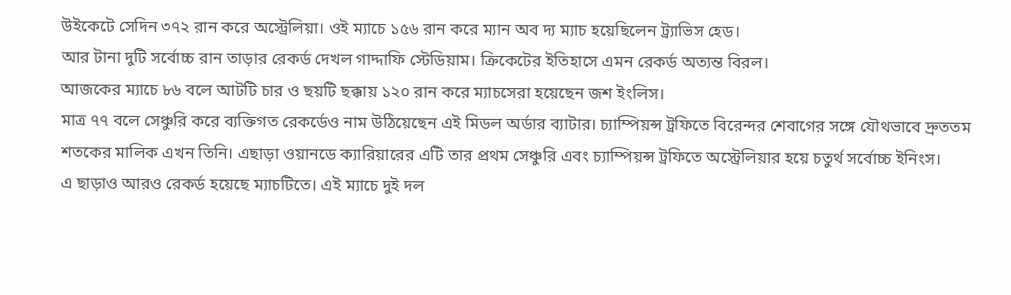উইকেটে সেদিন ৩৭২ রান করে অস্ট্রেলিয়া। ওই ম্যাচে ১৫৬ রান করে ম্যান অব দ্য ম্যাচ হয়েছিলেন ট্র্যাভিস হেড।
আর টানা দুটি সর্বোচ্চ রান তাড়ার রেকর্ড দেখল গাদ্দাফি স্টেডিয়াম। ক্রিকেটের ইতিহাসে এমন রেকর্ড অত্যন্ত বিরল।
আজকের ম্যাচে ৮৬ বলে আটটি চার ও ছয়টি ছক্কায় ১২০ রান করে ম্যাচসেরা হয়েছেন জশ ইংলিস।
মাত্র ৭৭ বলে সেঞ্চুরি করে ব্যক্তিগত রেকর্ডেও নাম উঠিয়েছেন এই মিডল অর্ডার ব্যাটার। চ্যাম্পিয়ন্স ট্রফিতে বিরেন্দর শেবাগের সঙ্গে যৌথভাবে দ্রুততম শতকের মালিক এখন তিনি। এছাড়া ওয়ানডে ক্যারিয়ারের এটি তার প্রথম সেঞ্চুরি এবং চ্যাম্পিয়ন্স ট্রফিতে অস্ট্রেলিয়ার হয়ে চতুর্থ সর্বোচ্চ ইনিংস।
এ ছাড়াও আরও রেকর্ড হয়েছে ম্যাচটিতে। এই ম্যাচে দুই দল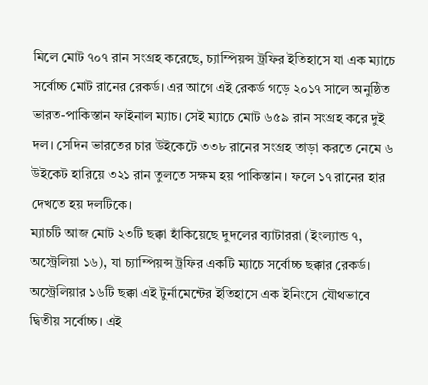মিলে মোট ৭০৭ রান সংগ্রহ করেছে, চ্যাম্পিয়ন্স ট্রফির ইতিহাসে যা এক ম্যাচে সর্বোচ্চ মোট রানের রেকর্ড। এর আগে এই রেকর্ড গড়ে ২০১৭ সালে অনুষ্ঠিত ভারত-পাকিস্তান ফাইনাল ম্যাচ। সেই ম্যাচে মোট ৬৫৯ রান সংগ্রহ করে দুই দল। সেদিন ভারতের চার উইকেটে ৩৩৮ রানের সংগ্রহ তাড়া করতে নেমে ৬ উইকেট হারিয়ে ৩২১ রান তুলতে সক্ষম হয় পাকিস্তান। ফলে ১৭ রানের হার দেখতে হয় দলটিকে।
ম্যাচটি আজ মোট ২৩টি ছক্কা হাঁকিয়েছে দুদলের ব্যাটাররা (ইংল্যান্ড ৭, অস্ট্রেলিয়া ১৬), যা চ্যাম্পিয়ন্স ট্রফির একটি ম্যাচে সর্বোচ্চ ছক্কার রেকর্ড। অস্ট্রেলিয়ার ১৬টি ছক্কা এই টুর্নামেন্টের ইতিহাসে এক ইনিংসে যৌথভাবে দ্বিতীয় সর্বোচ্চ। এই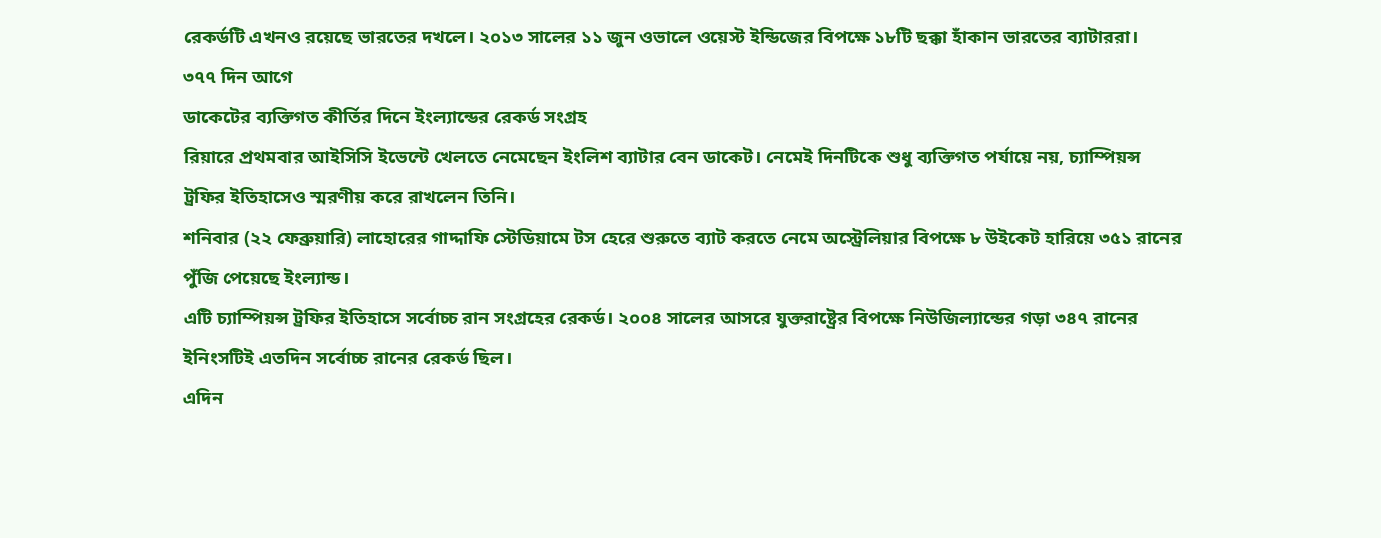রেকর্ডটি এখনও রয়েছে ভারতের দখলে। ২০১৩ সালের ১১ জুন ওভালে ওয়েস্ট ইন্ডিজের বিপক্ষে ১৮টি ছক্কা হাঁকান ভারতের ব্যাটাররা।
৩৭৭ দিন আগে
ডাকেটের ব্যক্তিগত কীর্তির দিনে ইংল্যান্ডের রেকর্ড সংগ্রহ
রিয়ারে প্রথমবার আইসিসি ইভেন্টে খেলতে নেমেছেন ইংলিশ ব্যাটার বেন ডাকেট। নেমেই দিনটিকে শুধু ব্যক্তিগত পর্যায়ে নয়, চ্যাম্পিয়ন্স ট্রফির ইতিহাসেও স্মরণীয় করে রাখলেন তিনি।
শনিবার (২২ ফেব্রুয়ারি) লাহোরের গাদ্দাফি স্টেডিয়ামে টস হেরে শুরুতে ব্যাট করতে নেমে অস্ট্রেলিয়ার বিপক্ষে ৮ উইকেট হারিয়ে ৩৫১ রানের পুঁজি পেয়েছে ইংল্যান্ড।
এটি চ্যাম্পিয়ন্স ট্রফির ইতিহাসে সর্বোচ্চ রান সংগ্রহের রেকর্ড। ২০০৪ সালের আসরে যুক্তরাষ্ট্রের বিপক্ষে নিউজিল্যান্ডের গড়া ৩৪৭ রানের ইনিংসটিই এতদিন সর্বোচ্চ রানের রেকর্ড ছিল।
এদিন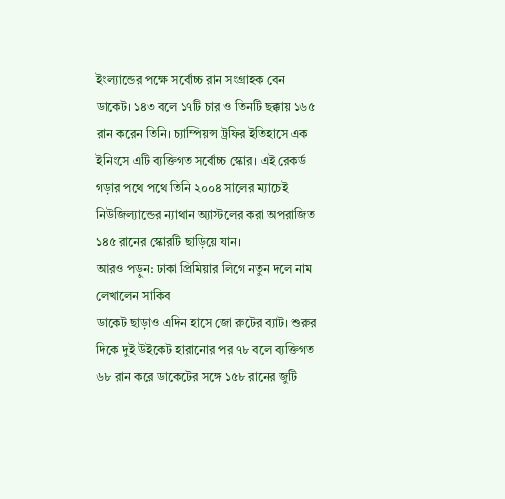ইংল্যান্ডের পক্ষে সর্বোচ্চ রান সংগ্রাহক বেন ডাকেট। ১৪৩ বলে ১৭টি চার ও তিনটি ছক্কায় ১৬৫ রান করেন তিনি। চ্যাম্পিয়ন্স ট্রফির ইতিহাসে এক ইনিংসে এটি ব্যক্তিগত সর্বোচ্চ স্কোর। এই রেকর্ড গড়ার পথে পথে তিনি ২০০৪ সালের ম্যাচেই নিউজিল্যান্ডের ন্যাথান অ্যাস্টলের করা অপরাজিত ১৪৫ রানের স্কোরটি ছাড়িয়ে যান।
আরও পড়ুন: ঢাকা প্রিমিয়ার লিগে নতুন দলে নাম লেখালেন সাকিব
ডাকেট ছাড়াও এদিন হাসে জো রুটের ব্যাট। শুরুর দিকে দুই উইকেট হারানোর পর ৭৮ বলে ব্যক্তিগত ৬৮ রান করে ডাকেটের সঙ্গে ১৫৮ রানের জুটি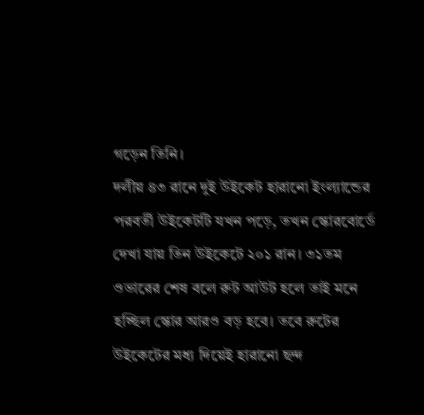গড়েন তিনি।
দলীয় ৪৩ রানে দুই উইকেট হারানো ইংল্যান্ডের পরবর্তী উইকেটটি যখন পড়ে, তখন স্কোরবোর্ডে দেখা যায় তিন উইকেটে ২০১ রান। ৩১তম ওভারের শেষ বলে রুট আউট হলে তাই মনে হচ্ছিল স্কোর আরও বড় হবে। তবে রুটের উইকেটের মধ্য দিয়েই হারানো ছন্দ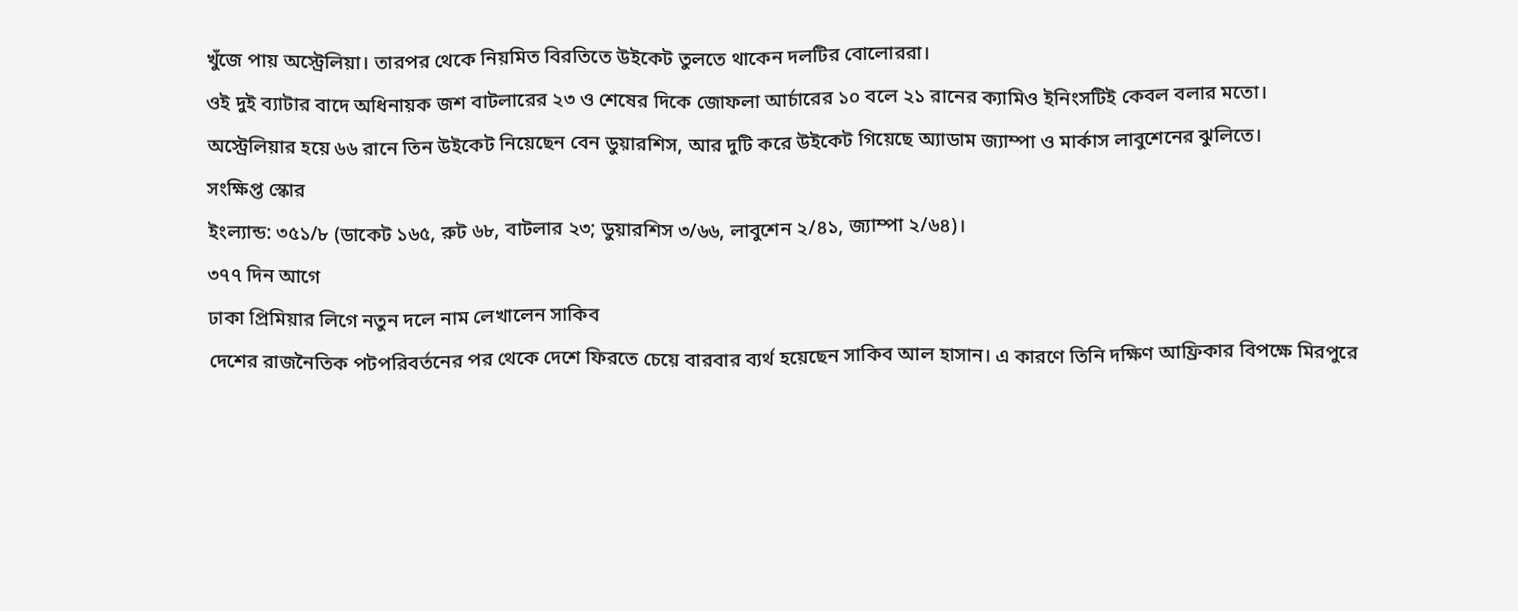খুঁজে পায় অস্ট্রেলিয়া। তারপর থেকে নিয়মিত বিরতিতে উইকেট তুলতে থাকেন দলটির বোলোররা।
ওই দুই ব্যাটার বাদে অধিনায়ক জশ বাটলারের ২৩ ও শেষের দিকে জোফলা আর্চারের ১০ বলে ২১ রানের ক্যামিও ইনিংসটিই কেবল বলার মতো।
অস্ট্রেলিয়ার হয়ে ৬৬ রানে তিন উইকেট নিয়েছেন বেন ডুয়ারশিস, আর দুটি করে উইকেট গিয়েছে অ্যাডাম জ্যাম্পা ও মার্কাস লাবুশেনের ঝুলিতে।
সংক্ষিপ্ত স্কোর
ইংল্যান্ড: ৩৫১/৮ (ডাকেট ১৬৫, রুট ৬৮, বাটলার ২৩; ডুয়ারশিস ৩/৬৬, লাবুশেন ২/৪১, জ্যাম্পা ২/৬৪)।
৩৭৭ দিন আগে
ঢাকা প্রিমিয়ার লিগে নতুন দলে নাম লেখালেন সাকিব
দেশের রাজনৈতিক পটপরিবর্তনের পর থেকে দেশে ফিরতে চেয়ে বারবার ব্যর্থ হয়েছেন সাকিব আল হাসান। এ কারণে তিনি দক্ষিণ আফ্রিকার বিপক্ষে মিরপুরে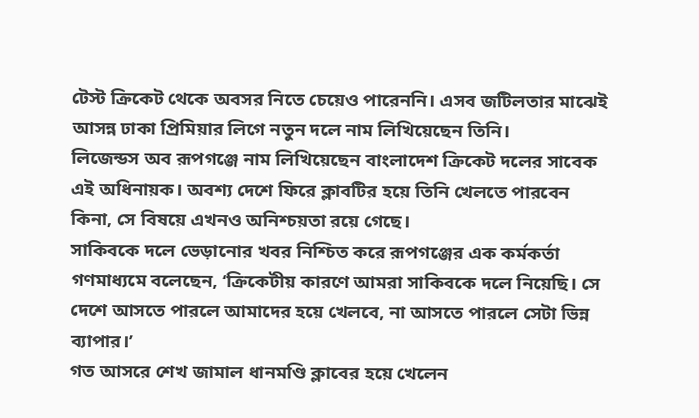টেস্ট ক্রিকেট থেকে অবসর নিতে চেয়েও পারেননি। এসব জটিলতার মাঝেই আসন্ন ঢাকা প্রিমিয়ার লিগে নতুন দলে নাম লিখিয়েছেন তিনি।
লিজেন্ডস অব রূপগঞ্জে নাম লিখিয়েছেন বাংলাদেশ ক্রিকেট দলের সাবেক এই অধিনায়ক। অবশ্য দেশে ফিরে ক্লাবটির হয়ে তিনি খেলতে পারবেন কিনা, সে বিষয়ে এখনও অনিশ্চয়তা রয়ে গেছে।
সাকিবকে দলে ভেড়ানোর খবর নিশ্চিত করে রূপগঞ্জের এক কর্মকর্তা গণমাধ্যমে বলেছেন, ‘ক্রিকেটীয় কারণে আমরা সাকিবকে দলে নিয়েছি। সে দেশে আসতে পারলে আমাদের হয়ে খেলবে, না আসতে পারলে সেটা ভিন্ন ব্যাপার।’
গত আসরে শেখ জামাল ধানমণ্ডি ক্লাবের হয়ে খেলেন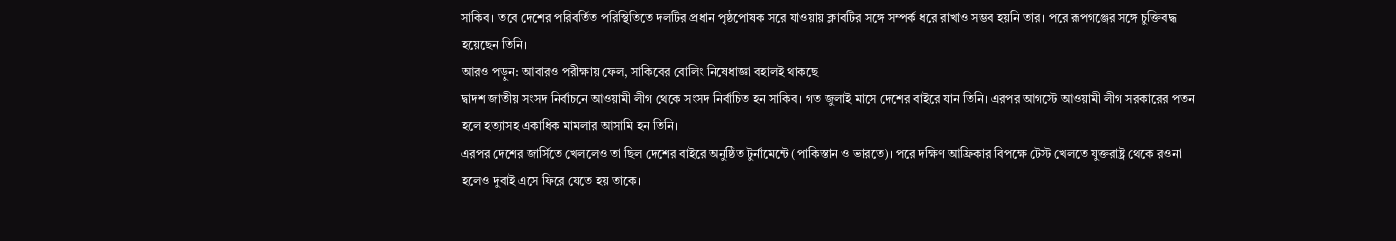সাকিব। তবে দেশের পরিবর্তিত পরিস্থিতিতে দলটির প্রধান পৃষ্ঠপোষক সরে যাওয়ায় ক্লাবটির সঙ্গে সম্পর্ক ধরে রাখাও সম্ভব হয়নি তার। পরে রূপগঞ্জের সঙ্গে চুক্তিবদ্ধ হয়েছেন তিনি।
আরও পড়ুন: আবারও পরীক্ষায় ফেল, সাকিবের বোলিং নিষেধাজ্ঞা বহালই থাকছে
দ্বাদশ জাতীয় সংসদ নির্বাচনে আওয়ামী লীগ থেকে সংসদ নির্বাচিত হন সাকিব। গত জুলাই মাসে দেশের বাইরে যান তিনি। এরপর আগস্টে আওয়ামী লীগ সরকারের পতন হলে হত্যাসহ একাধিক মামলার আসামি হন তিনি।
এরপর দেশের জার্সিতে খেললেও তা ছিল দেশের বাইরে অনুষ্ঠিত টুর্নামেন্টে (পাকিস্তান ও ভারতে)। পরে দক্ষিণ আফ্রিকার বিপক্ষে টেস্ট খেলতে যুক্তরাষ্ট্র থেকে রওনা হলেও দুবাই এসে ফিরে যেতে হয় তাকে।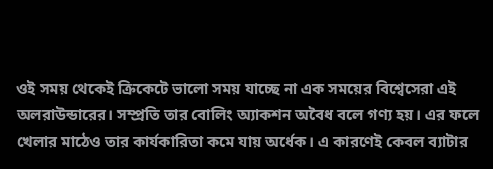ওই সময় থেকেই ক্রিকেটে ভালো সময় যাচ্ছে না এক সময়ের বিশ্বেসেরা এই অলরাউন্ডারের। সম্প্রতি তার বোলিং অ্যাকশন অবৈধ বলে গণ্য হয়। এর ফলে খেলার মাঠেও তার কার্যকারিতা কমে যায় অর্ধেক। এ কারণেই কেবল ব্যাটার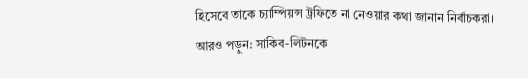হিসেবে তাকে চ্যাম্পিয়ন্স ট্রফিতে না নেওয়ার কথা জানান নির্বাচকরা।
আরও পড়ুন: সাকিব-লিটনকে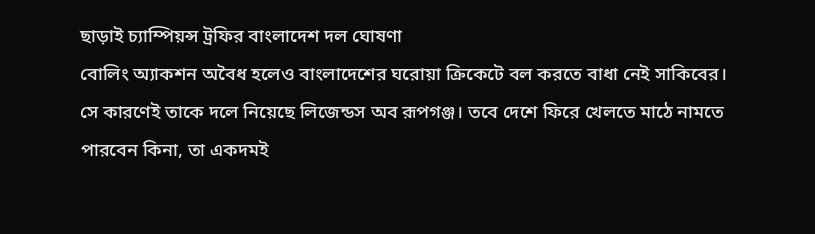ছাড়াই চ্যাম্পিয়ন্স ট্রফির বাংলাদেশ দল ঘোষণা
বোলিং অ্যাকশন অবৈধ হলেও বাংলাদেশের ঘরোয়া ক্রিকেটে বল করতে বাধা নেই সাকিবের। সে কারণেই তাকে দলে নিয়েছে লিজেন্ডস অব রূপগঞ্জ। তবে দেশে ফিরে খেলতে মাঠে নামতে পারবেন কিনা, তা একদমই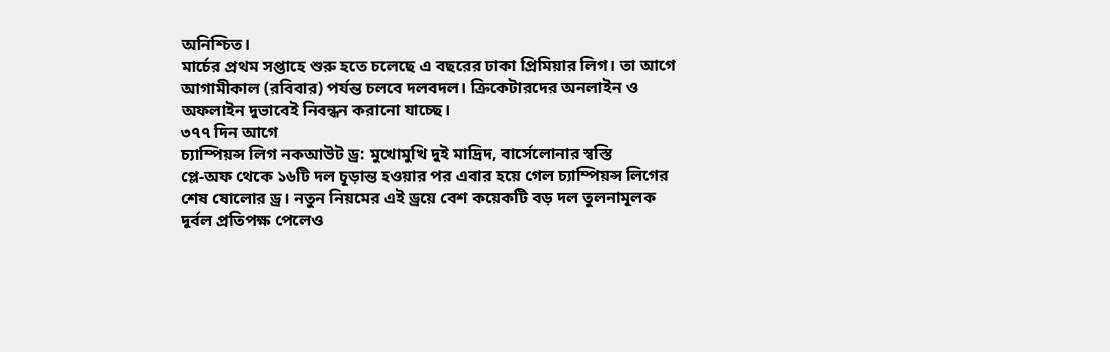অনিশ্চিত।
মার্চের প্রথম সপ্তাহে শুরু হতে চলেছে এ বছরের ঢাকা প্রিমিয়ার লিগ। তা আগে আগামীকাল (রবিবার) পর্যন্ত চলবে দলবদল। ক্রিকেটারদের অনলাইন ও অফলাইন দুভাবেই নিবন্ধন করানো যাচ্ছে।
৩৭৭ দিন আগে
চ্যাম্পিয়ন্স লিগ নকআউট ড্র: মুখোমুখি দুই মাদ্রিদ, বার্সেলোনার স্বস্তি
প্লে-অফ থেকে ১৬টি দল চূড়ান্ত হওয়ার পর এবার হয়ে গেল চ্যাম্পিয়ন্স লিগের শেষ ষোলোর ড্র। নতুন নিয়মের এই ড্রয়ে বেশ কয়েকটি বড় দল তুলনামূলক দূর্বল প্রতিপক্ষ পেলেও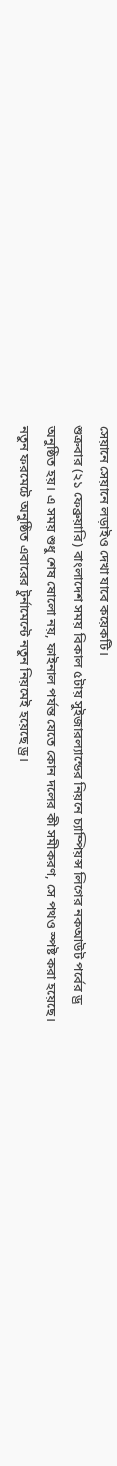সেয়ানে সেয়ানে লড়াইও দেখা যাবে কয়েকটি।
শুক্রবার (২১ ফেব্রুয়ারি) বাংলাদেশ সময় বিকাল ৫টায় সুইজারল্যান্ডের নিয়নে চ্যাম্পিয়ন্স লিগের নকআউট পর্বের ড্র অনুষ্ঠিত হয়। এ সময় শুধু শেষ ষোলো নয়, ফাইনাল পর্যন্ত যেতে কোন দলের কী সমীকরণ, সে পথও স্পষ্ট করা হয়েছে।
নতুন ফরমেটে অনুষ্ঠিত এবারের টুর্নামেন্টে নতুন নিয়মেই হয়েছে ড্র।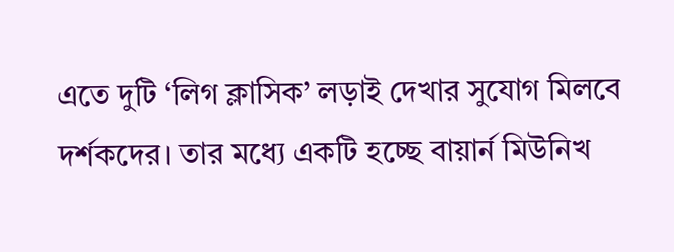এতে দুটি ‘লিগ ক্লাসিক’ লড়াই দেখার সুযোগ মিলবে দর্শকদের। তার মধ্যে একটি হচ্ছে বায়ার্ন মিউনিখ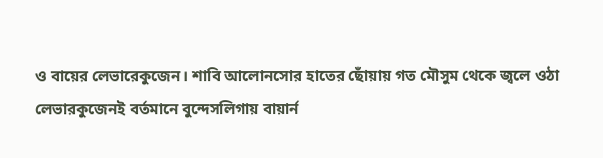ও বায়ের লেভারেকুজেন। শাবি আলোনসোর হাতের ছোঁয়ায় গত মৌসুম থেকে জ্বলে ওঠা লেভারকুজেনই বর্তমানে বুন্দেসলিগায় বায়ার্ন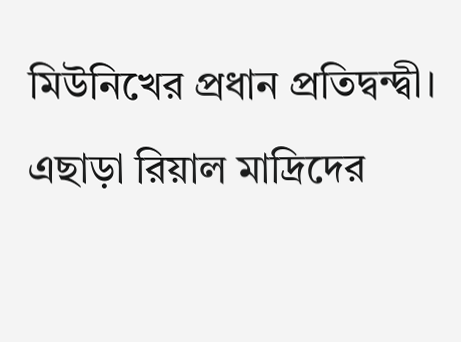মিউনিখের প্রধান প্রতিদ্বন্দ্বী।
এছাড়া রিয়াল মাদ্রিদের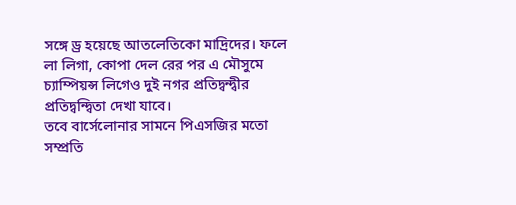সঙ্গে ড্র হয়েছে আতলেতিকো মাদ্রিদের। ফলে লা লিগা, কোপা দেল রের পর এ মৌসুমে চ্যাম্পিয়ন্স লিগেও দুই নগর প্রতিদ্বন্দ্বীর প্রতিদ্বন্দ্বিতা দেখা যাবে।
তবে বার্সেলোনার সামনে পিএসজির মতো সম্প্রতি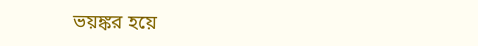ভয়ঙ্কর হয়ে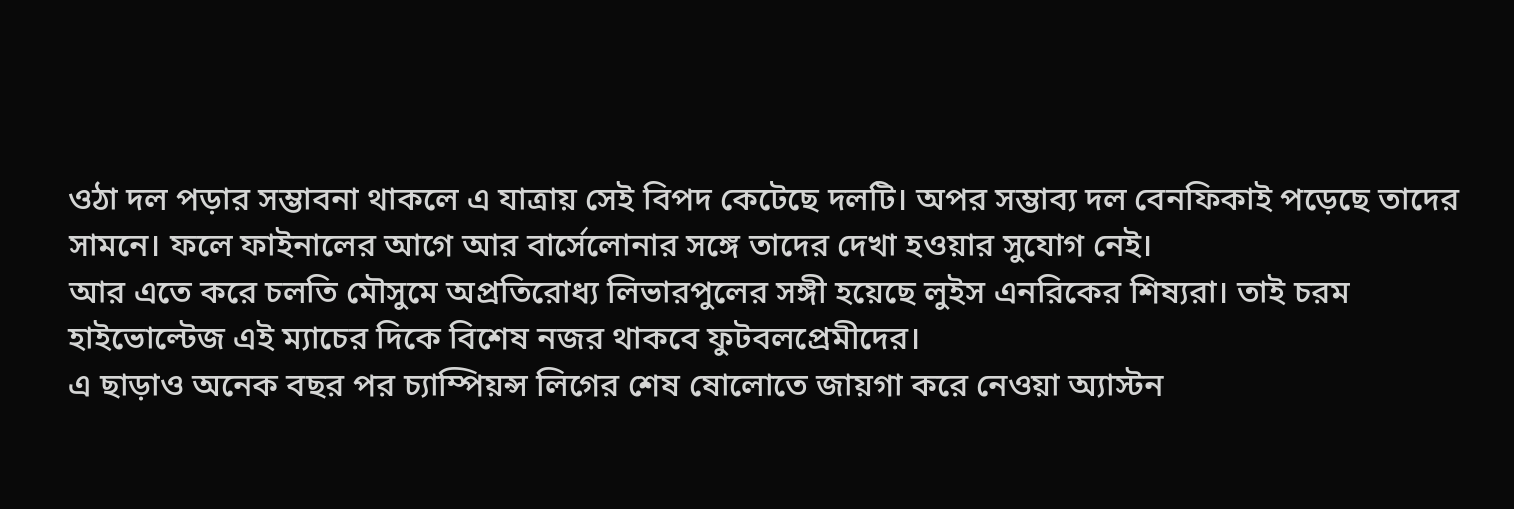ওঠা দল পড়ার সম্ভাবনা থাকলে এ যাত্রায় সেই বিপদ কেটেছে দলটি। অপর সম্ভাব্য দল বেনফিকাই পড়েছে তাদের সামনে। ফলে ফাইনালের আগে আর বার্সেলোনার সঙ্গে তাদের দেখা হওয়ার সুযোগ নেই।
আর এতে করে চলতি মৌসুমে অপ্রতিরোধ্য লিভারপুলের সঙ্গী হয়েছে লুইস এনরিকের শিষ্যরা। তাই চরম হাইভোল্টেজ এই ম্যাচের দিকে বিশেষ নজর থাকবে ফুটবলপ্রেমীদের।
এ ছাড়াও অনেক বছর পর চ্যাম্পিয়ন্স লিগের শেষ ষোলোতে জায়গা করে নেওয়া অ্যাস্টন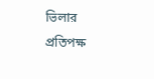ভিলার প্রতিপক্ষ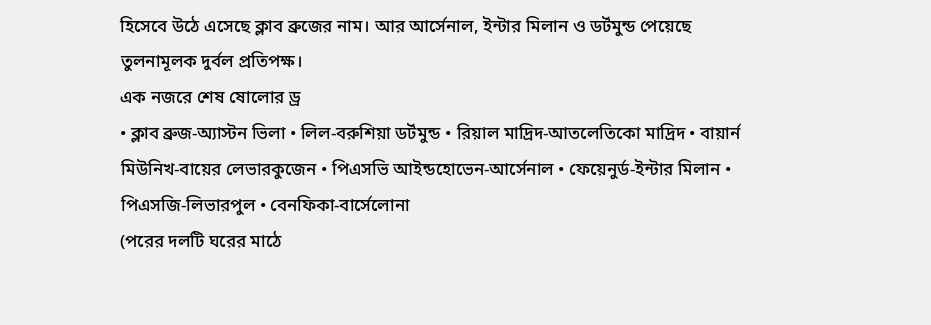হিসেবে উঠে এসেছে ক্লাব ব্রুজের নাম। আর আর্সেনাল, ইন্টার মিলান ও ডর্টমুন্ড পেয়েছে তুলনামূলক দুর্বল প্রতিপক্ষ।
এক নজরে শেষ ষোলোর ড্র
• ক্লাব ব্রুজ-অ্যাস্টন ভিলা • লিল-বরুশিয়া ডর্টমুন্ড • রিয়াল মাদ্রিদ-আতলেতিকো মাদ্রিদ • বায়ার্ন মিউনিখ-বায়ের লেভারকুজেন • পিএসভি আইন্ডহোভেন-আর্সেনাল • ফেয়েনুর্ড-ইন্টার মিলান • পিএসজি-লিভারপুল • বেনফিকা-বার্সেলোনা
(পরের দলটি ঘরের মাঠে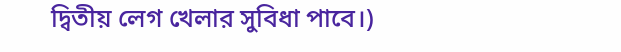দ্বিতীয় লেগ খেলার সুবিধা পাবে।)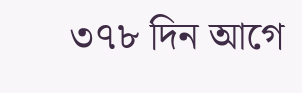৩৭৮ দিন আগে